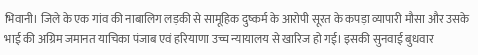भिवानी। जिले के एक गांव की नाबालिग लड़की से सामूहिक दुष्कर्म के आरोपी सूरत के कपड़ा व्यापारी मौसा और उसके भाई की अग्रिम जमानत याचिका पंजाब एवं हरियाणा उच्च न्यायालय से खारिज हो गई। इसकी सुनवाई बुधवार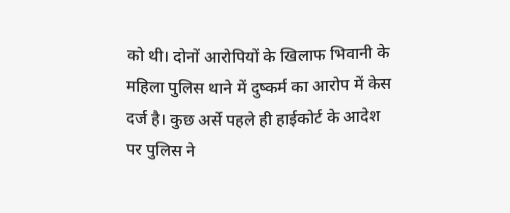को थी। दोनों आरोपियों के खिलाफ भिवानी के महिला पुलिस थाने में दुष्कर्म का आरोप में केस दर्ज है। कुछ अर्से पहले ही हाईकोर्ट के आदेश पर पुलिस ने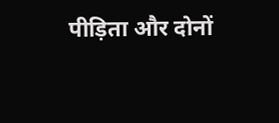पीड़िता और दोनों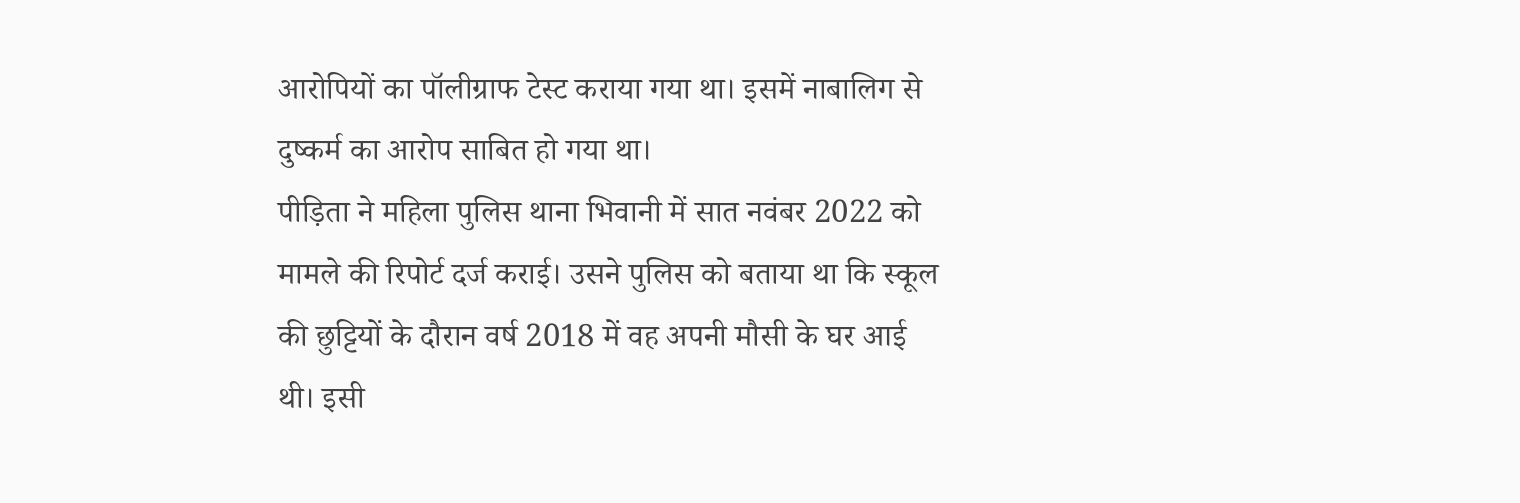आरोपियों का पॉलीग्राफ टेस्ट कराया गया था। इसमें नाबालिग से दुष्कर्म का आरोप साबित हो गया था।
पीड़िता ने महिला पुलिस थाना भिवानी में सात नवंबर 2022 को मामले की रिपोर्ट दर्ज कराई। उसने पुलिस को बताया था कि स्कूल की छुट्टियों के दौरान वर्ष 2018 में वह अपनी मौसी के घर आई थी। इसी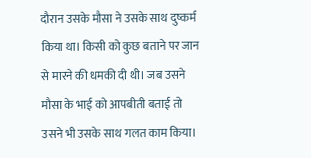दौरान उसके मौसा ने उसके साथ दुष्कर्म किया था। किसी को कुछ बताने पर जान से मारने की धमकी दी थी। जब उसने मौसा के भाई को आपबीती बताई तो उसने भी उसके साथ गलत काम किया।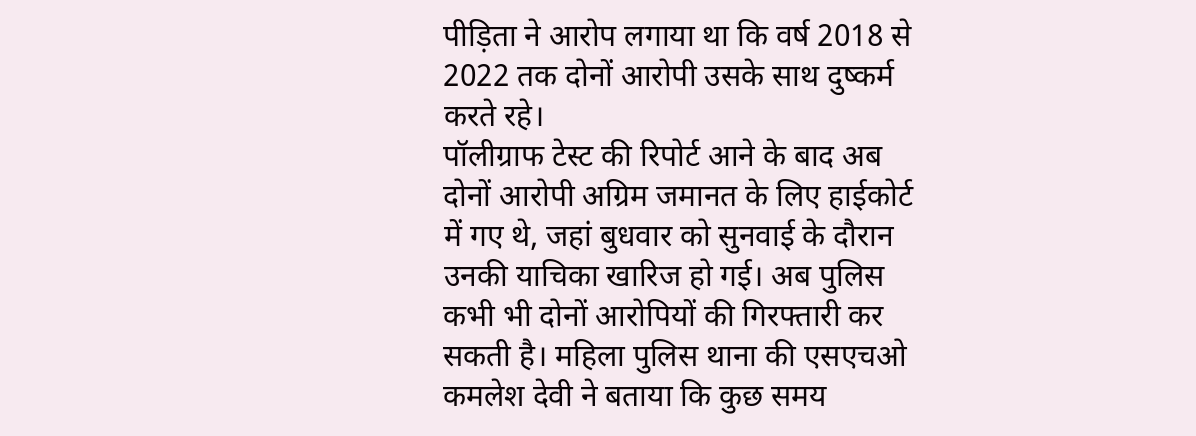पीड़िता ने आरोप लगाया था कि वर्ष 2018 से 2022 तक दोनों आरोपी उसके साथ दुष्कर्म करते रहे।
पॉलीग्राफ टेस्ट की रिपोर्ट आने के बाद अब दोनों आरोपी अग्रिम जमानत के लिए हाईकोर्ट में गए थे, जहां बुधवार को सुनवाई के दौरान उनकी याचिका खारिज हो गई। अब पुलिस कभी भी दोनों आरोपियों की गिरफ्तारी कर सकती है। महिला पुलिस थाना की एसएचओ कमलेश देवी ने बताया कि कुछ समय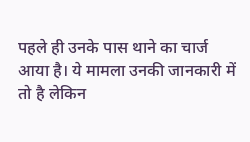पहले ही उनके पास थाने का चार्ज आया है। ये मामला उनकी जानकारी में तो है लेकिन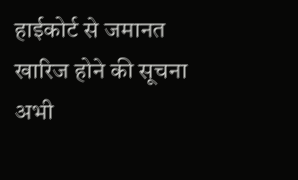हाईकोर्ट से जमानत खारिज होने की सूचना अभी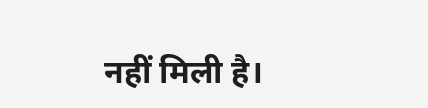नहीं मिली है।